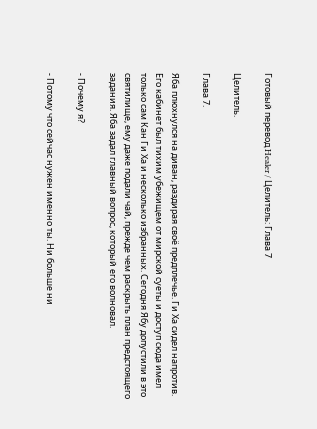Готовый перевод Healer / Целитель: Глава 7

Целитель.

Глава 7.

Яба плюхнулся на диван, раздирая своё предплечье. Ги Ха сидел напротив. Его кабинет был тихим убежищем от мирской суеты и доступ сюда имел только сам Кан Ги Ха и несколько избранных. Сегодня Ябу допустили в это святилище, ему даже подали чай, прежде чем раскрыть план предстоящего задания. Яба задал главный вопрос, который его волновал.

- Почему я?

- Потому что сейчас нужен именно ты. Ни больше ни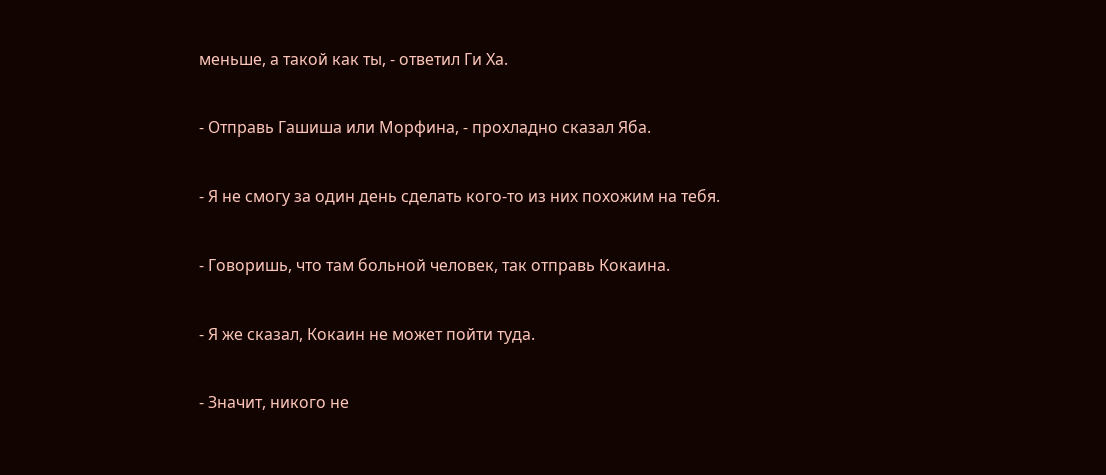меньше, а такой как ты, - ответил Ги Ха.

- Отправь Гашиша или Морфина, - прохладно сказал Яба.

- Я не смогу за один день сделать кого-то из них похожим на тебя.

- Говоришь, что там больной человек, так отправь Кокаина.

- Я же сказал, Кокаин не может пойти туда.

- Значит, никого не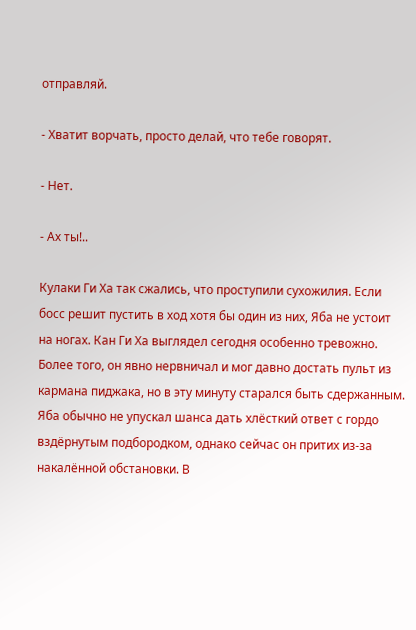отправляй.

- Хватит ворчать, просто делай, что тебе говорят.

- Нет.

- Ах ты!..

Кулаки Ги Ха так сжались, что проступили сухожилия. Если босс решит пустить в ход хотя бы один из них, Яба не устоит на ногах. Кан Ги Ха выглядел сегодня особенно тревожно. Более того, он явно нервничал и мог давно достать пульт из кармана пиджака, но в эту минуту старался быть сдержанным. Яба обычно не упускал шанса дать хлёсткий ответ с гордо вздёрнутым подбородком, однако сейчас он притих из-за накалённой обстановки. В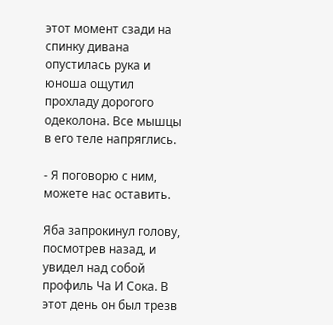этот момент сзади на спинку дивана опустилась рука и юноша ощутил прохладу дорогого одеколона. Все мышцы в его теле напряглись.

- Я поговорю с ним, можете нас оставить.

Яба запрокинул голову, посмотрев назад, и увидел над собой профиль Ча И Сока. В этот день он был трезв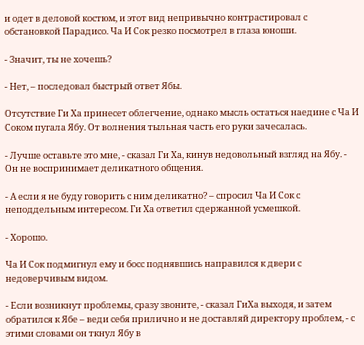и одет в деловой костюм, и этот вид непривычно контрастировал с обстановкой Парадисо. Ча И Сок резко посмотрел в глаза юноши.

- Значит, ты не хочешь?

- Нет, – последовал быстрый ответ Ябы.

Отсутствие Ги Ха принесет облегчение, однако мысль остаться наедине с Ча И Соком пугала Ябу. От волнения тыльная часть его руки зачесалась.

- Лучше оставьте это мне, - сказал Ги Ха, кинув недовольный взгляд на Ябу. - Он не воспринимает деликатного общения.

- А если я не буду говорить с ним деликатно? – спросил Ча И Сок с неподдельным интересом. Ги Ха ответил сдержанной усмешкой.

- Хорошо.

Ча И Сок подмигнул ему и босс поднявшись направился к двери с недоверчивым видом.

- Если возникнут проблемы, сразу звоните, - сказал ГиХа выходя, и затем обратился к Ябе – веди себя прилично и не доставляй директору проблем, - с этими словами он ткнул Ябу в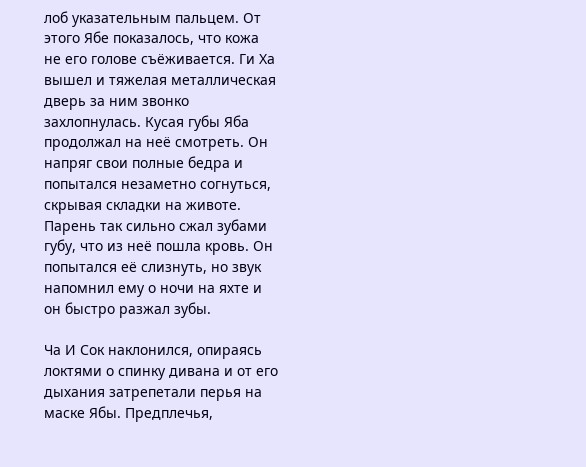лоб указательным пальцем. От этого Ябе показалось, что кожа не его голове съёживается. Ги Ха вышел и тяжелая металлическая дверь за ним звонко захлопнулась. Кусая губы Яба продолжал на неё смотреть. Он напряг свои полные бедра и попытался незаметно согнуться, скрывая складки на животе. Парень так сильно сжал зубами губу, что из неё пошла кровь. Он попытался её слизнуть, но звук напомнил ему о ночи на яхте и он быстро разжал зубы.

Ча И Сок наклонился, опираясь локтями о спинку дивана и от его дыхания затрепетали перья на маске Ябы. Предплечья,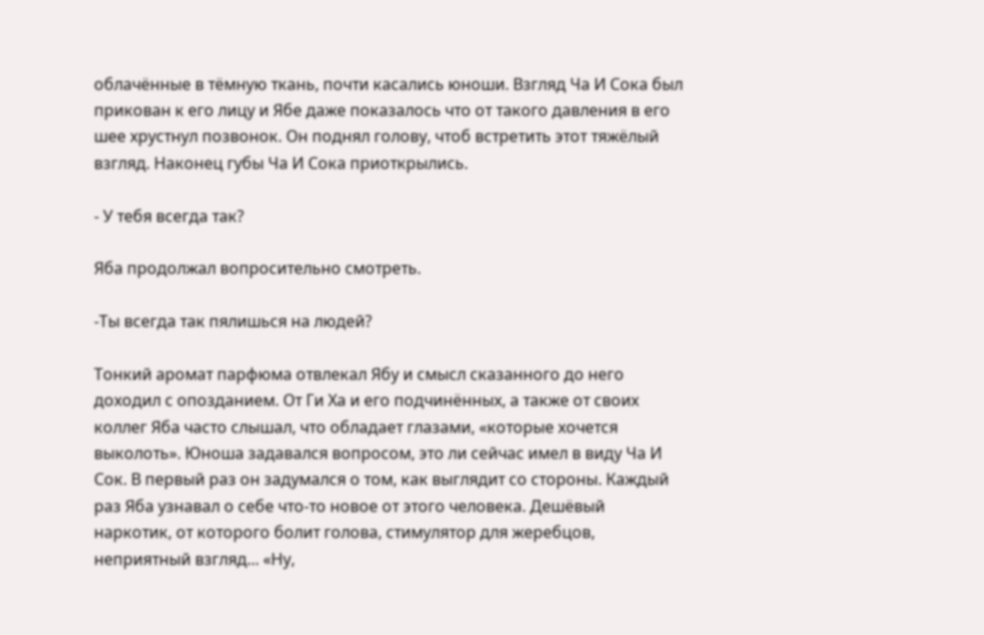облачённые в тёмную ткань, почти касались юноши. Взгляд Ча И Сока был прикован к его лицу и Ябе даже показалось что от такого давления в его шее хрустнул позвонок. Он поднял голову, чтоб встретить этот тяжёлый взгляд. Наконец губы Ча И Сока приоткрылись.

- У тебя всегда так?

Яба продолжал вопросительно смотреть.

-Ты всегда так пялишься на людей?

Тонкий аромат парфюма отвлекал Ябу и смысл сказанного до него доходил с опозданием. От Ги Ха и его подчинённых, а также от своих коллег Яба часто слышал, что обладает глазами, «которые хочется выколоть». Юноша задавался вопросом, это ли сейчас имел в виду Ча И Сок. В первый раз он задумался о том, как выглядит со стороны. Каждый раз Яба узнавал о себе что-то новое от этого человека. Дешёвый наркотик, от которого болит голова, стимулятор для жеребцов, неприятный взгляд... «Ну,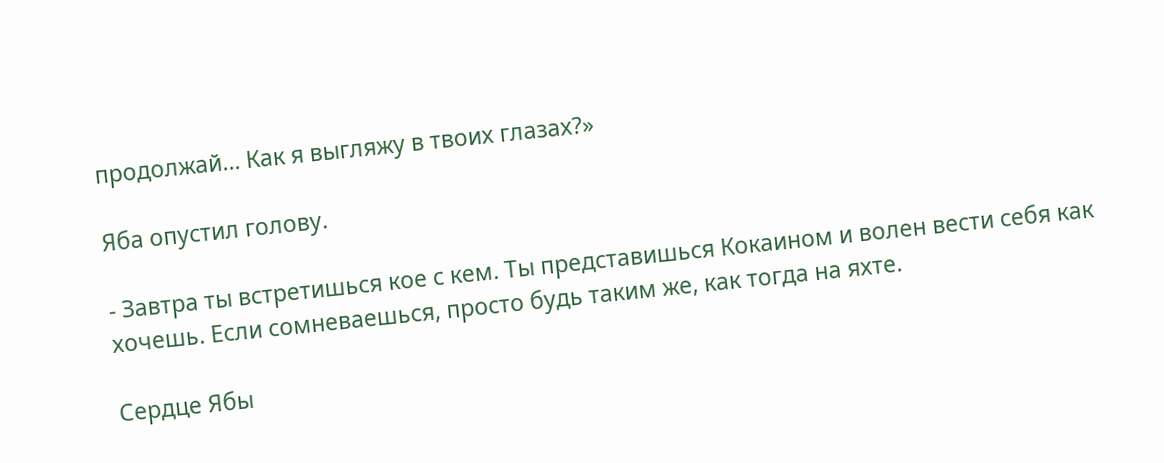продолжай... Как я выгляжу в твоих глазах?»

Яба опустил голову.

- Завтра ты встретишься кое с кем. Ты представишься Кокаином и волен вести себя как хочешь. Если сомневаешься, просто будь таким же, как тогда на яхте.

Сердце Ябы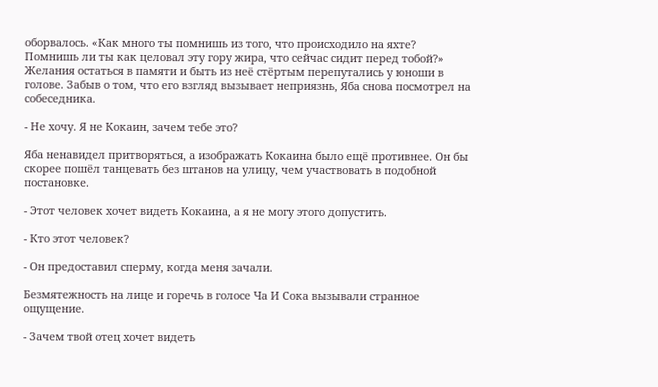оборвалось. «Как много ты помнишь из того, что происходило на яхте? Помнишь ли ты как целовал эту гору жира, что сейчас сидит перед тобой?» Желания остаться в памяти и быть из неё стёртым перепутались у юноши в голове. Забыв о том, что его взгляд вызывает неприязнь, Яба снова посмотрел на собеседника.

- Не хочу. Я не Кокаин, зачем тебе это?

Яба ненавидел притворяться, а изображать Кокаина было ещё противнее. Он бы скорее пошёл танцевать без штанов на улицу, чем участвовать в подобной постановке.

- Этот человек хочет видеть Кокаина, а я не могу этого допустить.

- Кто этот человек?

- Он предоставил сперму, когда меня зачали.

Безмятежность на лице и горечь в голосе Ча И Сока вызывали странное ощущение.

- Зачем твой отец хочет видеть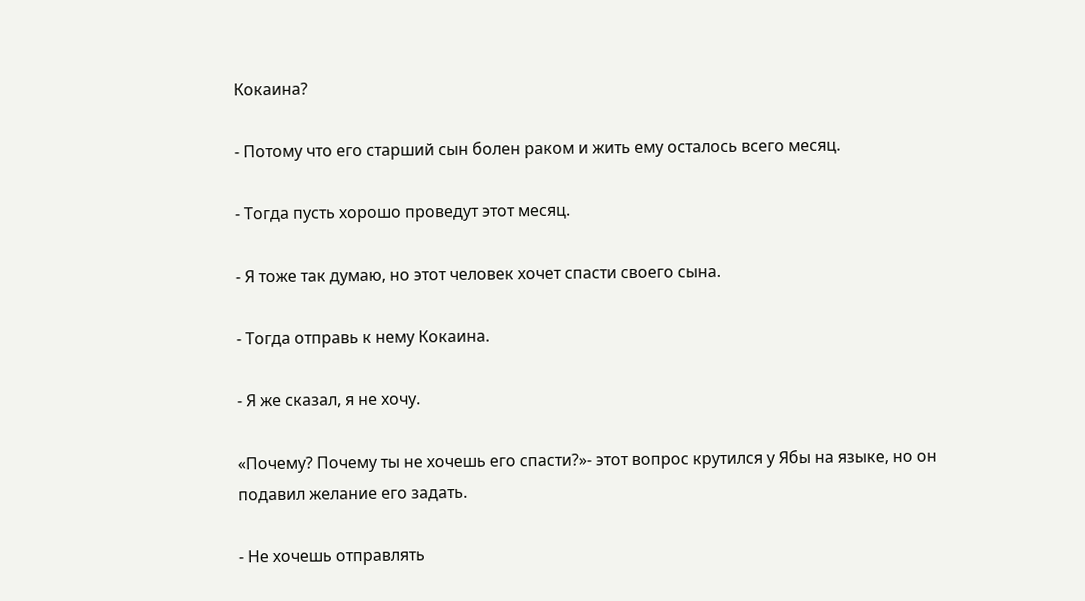Кокаина?

- Потому что его старший сын болен раком и жить ему осталось всего месяц.

- Тогда пусть хорошо проведут этот месяц.

- Я тоже так думаю, но этот человек хочет спасти своего сына.

- Тогда отправь к нему Кокаина.

- Я же сказал, я не хочу.

«Почему? Почему ты не хочешь его спасти?»- этот вопрос крутился у Ябы на языке, но он подавил желание его задать.

- Не хочешь отправлять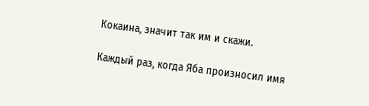Кокаина, значит так им и скажи.

Каждый раз, когда Яба произносил имя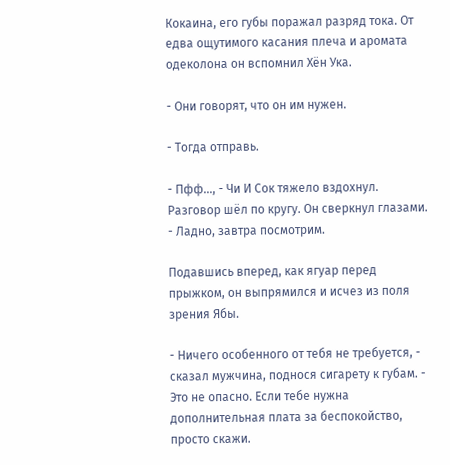Кокаина, его губы поражал разряд тока. От едва ощутимого касания плеча и аромата одеколона он вспомнил Хён Ука.

- Они говорят, что он им нужен.

- Тогда отправь.

- Пфф..., - Чи И Сок тяжело вздохнул. Разговор шёл по кругу. Он сверкнул глазами. - Ладно, завтра посмотрим.

Подавшись вперед, как ягуар перед прыжком, он выпрямился и исчез из поля зрения Ябы.

- Ничего особенного от тебя не требуется, - сказал мужчина, поднося сигарету к губам. - Это не опасно. Если тебе нужна дополнительная плата за беспокойство, просто скажи.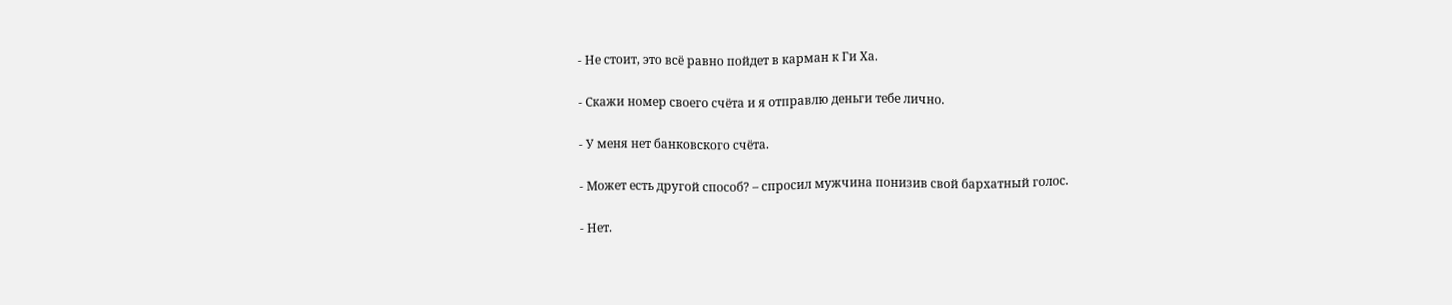- Не стоит, это всё равно пойдет в карман к Ги Ха.

- Скажи номер своего счёта и я отправлю деньги тебе лично.

- У меня нет банковского счёта.

- Может есть другой способ? – спросил мужчина понизив свой бархатный голос.

- Нет.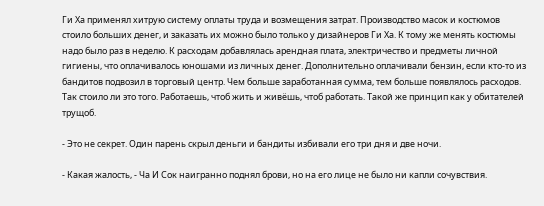Ги Ха применял хитрую систему оплаты труда и возмещения затрат. Производство масок и костюмов стоило больших денег, и заказать их можно было только у дизайнеров Ги Ха. К тому же менять костюмы надо было раз в неделю. К расходам добавлялась арендная плата, электричество и предметы личной гигиены, что оплачивалось юношами из личных денег. Дополнительно оплачивали бензин, если кто-то из бандитов подвозил в торговый центр. Чем больше заработанная сумма, тем больше появлялось расходов. Так стоило ли это того. Работаешь, чтоб жить и живёшь, чтоб работать. Такой же принцип как у обитателей трущоб.

- Это не секрет. Один парень скрыл деньги и бандиты избивали его три дня и две ночи.

- Какая жалость, - Ча И Сок наигранно поднял брови, но на его лице не было ни капли сочувствия.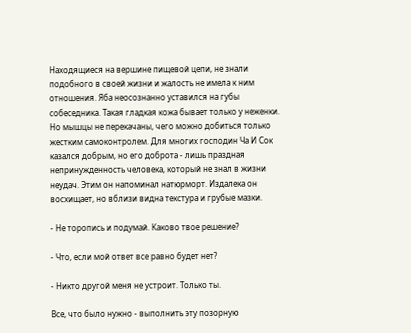Находящиеся на вершине пищевой цепи, не знали подобного в своей жизни и жалость не имела к ним отношения. Яба неосознанно уставился на губы собеседника. Такая гладкая кожа бывает только у неженки. Но мышцы не перекачаны, чего можно добиться только жестким самоконтролем. Для многих господин Ча И Сок казался добрым, но его доброта - лишь праздная непринужденность человека, который не знал в жизни неудач. Этим он напоминал натюрморт. Издалека он восхищает, но вблизи видна текстура и грубые мазки.

- Не торопись и подумай. Каково твое решение?

- Что, если мой ответ все равно будет нет?

- Никто другой меня не устроит. Только ты.

Все, что было нужно - выполнить эту позорную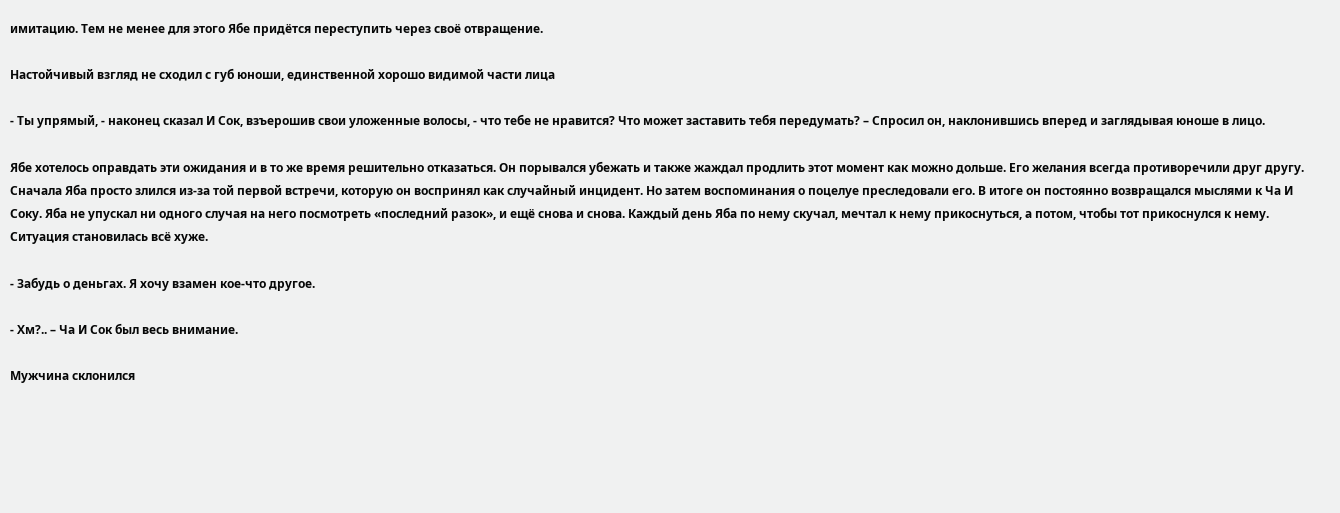имитацию. Тем не менее для этого Ябе придётся переступить через своё отвращение.

Настойчивый взгляд не сходил с губ юноши, единственной хорошо видимой части лица

- Ты упрямый, - наконец сказал И Сок, взъерошив свои уложенные волосы, - что тебе не нравится? Что может заставить тебя передумать? – Спросил он, наклонившись вперед и заглядывая юноше в лицо.

Ябе хотелось оправдать эти ожидания и в то же время решительно отказаться. Он порывался убежать и также жаждал продлить этот момент как можно дольше. Его желания всегда противоречили друг другу. Сначала Яба просто злился из-за той первой встречи, которую он воспринял как случайный инцидент. Но затем воспоминания о поцелуе преследовали его. В итоге он постоянно возвращался мыслями к Ча И Соку. Яба не упускал ни одного случая на него посмотреть «последний разок», и ещё снова и снова. Каждый день Яба по нему скучал, мечтал к нему прикоснуться, а потом, чтобы тот прикоснулся к нему. Ситуация становилась всё хуже.

- Забудь о деньгах. Я хочу взамен кое-что другое.

- Хм?.. – Ча И Сок был весь внимание.

Мужчина склонился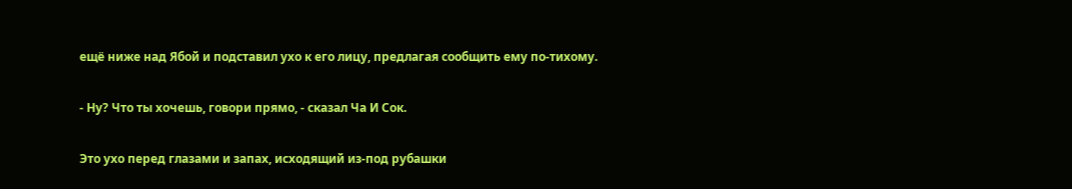ещё ниже над Ябой и подставил ухо к его лицу, предлагая сообщить ему по-тихому.

- Ну? Что ты хочешь, говори прямо, - сказал Ча И Сок.

Это ухо перед глазами и запах, исходящий из-под рубашки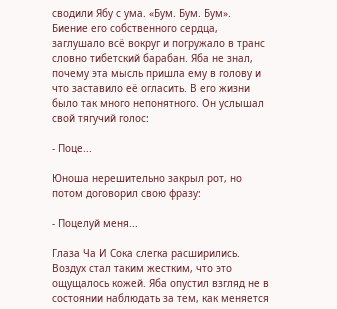сводили Ябу с ума. «Бум. Бум. Бум». Биение его собственного сердца, заглушало всё вокруг и погружало в транс словно тибетский барабан. Яба не знал, почему эта мысль пришла ему в голову и что заставило её огласить. В его жизни было так много непонятного. Он услышал свой тягучий голос:

- Поце...

Юноша нерешительно закрыл рот, но потом договорил свою фразу:

- Поцелуй меня...

Глаза Ча И Сока слегка расширились. Воздух стал таким жестким, что это ощущалось кожей. Яба опустил взгляд не в состоянии наблюдать за тем, как меняется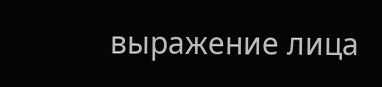выражение лица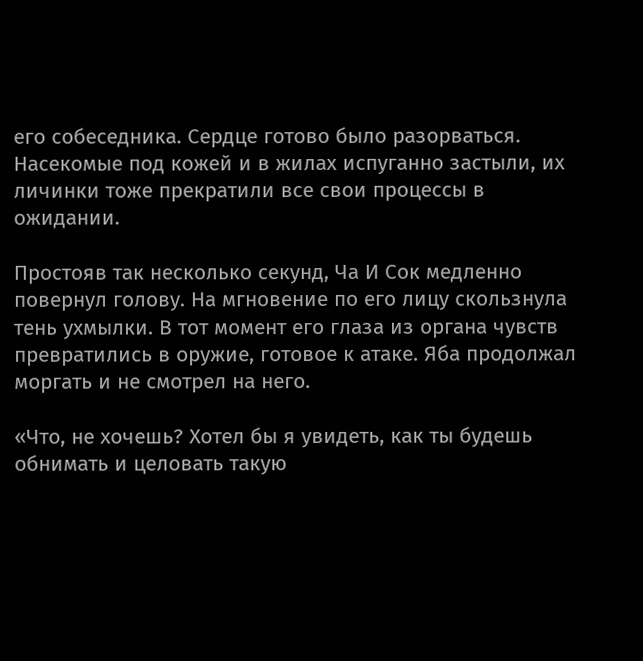его собеседника. Сердце готово было разорваться. Насекомые под кожей и в жилах испуганно застыли, их личинки тоже прекратили все свои процессы в ожидании.

Простояв так несколько секунд, Ча И Сок медленно повернул голову. На мгновение по его лицу скользнула тень ухмылки. В тот момент его глаза из органа чувств превратились в оружие, готовое к атаке. Яба продолжал моргать и не смотрел на него.

«Что, не хочешь? Хотел бы я увидеть, как ты будешь обнимать и целовать такую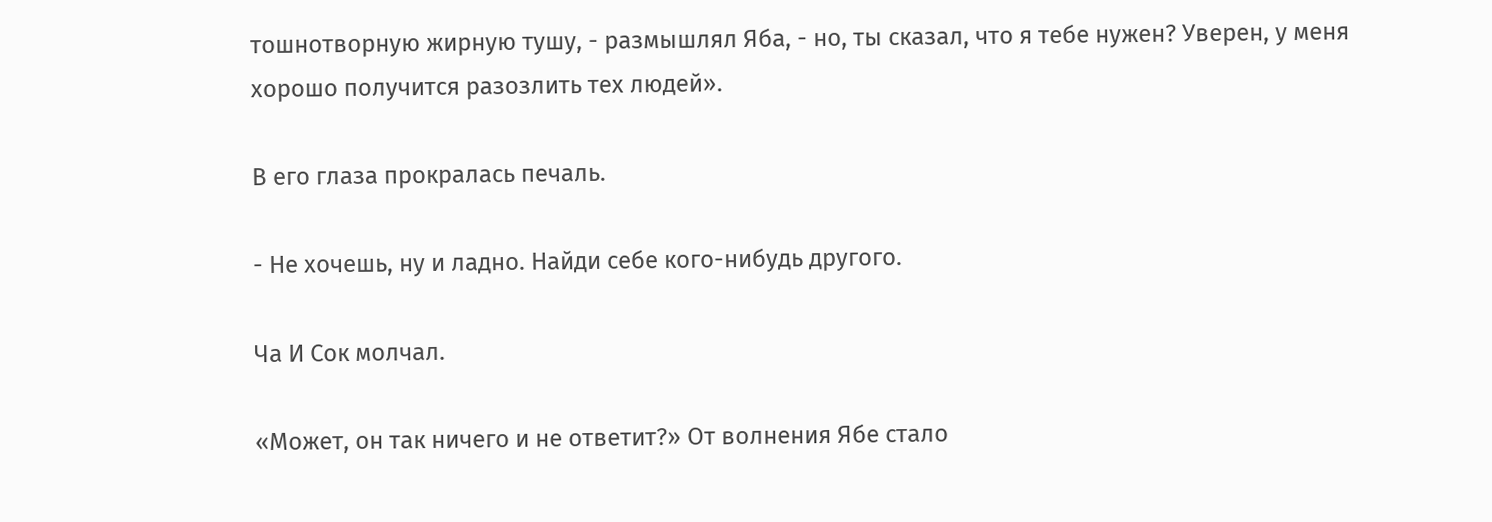тошнотворную жирную тушу, - размышлял Яба, - но, ты сказал, что я тебе нужен? Уверен, у меня хорошо получится разозлить тех людей».

В его глаза прокралась печаль.

- Не хочешь, ну и ладно. Найди себе кого-нибудь другого.

Ча И Сок молчал.

«Может, он так ничего и не ответит?» От волнения Ябе стало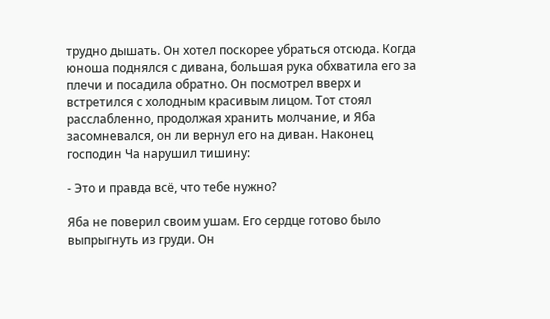трудно дышать. Он хотел поскорее убраться отсюда. Когда юноша поднялся с дивана, большая рука обхватила его за плечи и посадила обратно. Он посмотрел вверх и встретился с холодным красивым лицом. Тот стоял расслабленно, продолжая хранить молчание, и Яба засомневался, он ли вернул его на диван. Наконец господин Ча нарушил тишину:

- Это и правда всё, что тебе нужно?

Яба не поверил своим ушам. Его сердце готово было выпрыгнуть из груди. Он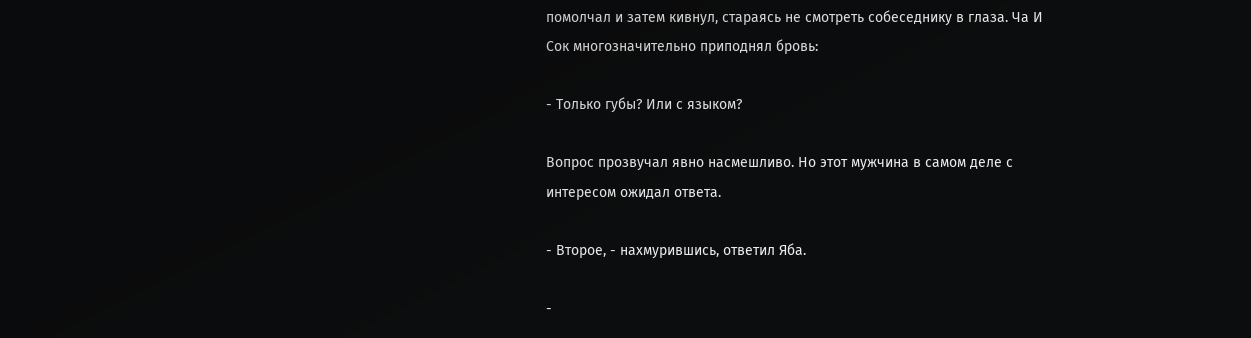помолчал и затем кивнул, стараясь не смотреть собеседнику в глаза. Ча И Сок многозначительно приподнял бровь:

- Только губы? Или с языком?

Вопрос прозвучал явно насмешливо. Но этот мужчина в самом деле с интересом ожидал ответа.

- Второе, - нахмурившись, ответил Яба.

-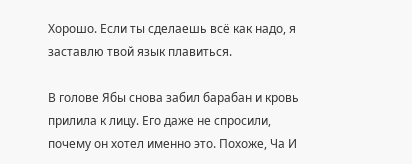Хорошо. Если ты сделаешь всё как надо, я заставлю твой язык плавиться.

В голове Ябы снова забил барабан и кровь прилила к лицу. Его даже не спросили, почему он хотел именно это. Похоже, Ча И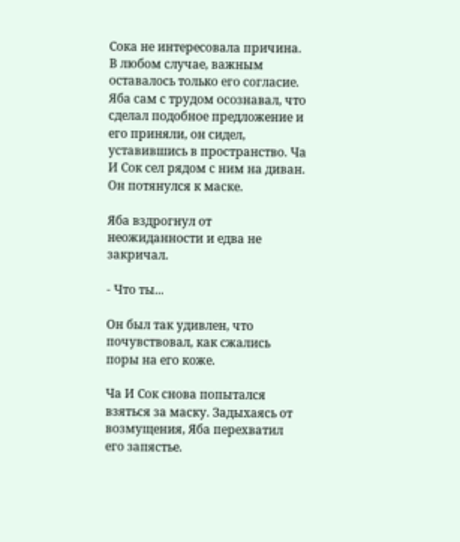Сока не интересовала причина. В любом случае, важным оставалось только его согласие. Яба сам с трудом осознавал, что сделал подобное предложение и его приняли, он сидел, уставившись в пространство. Ча И Сок сел рядом с ним на диван. Он потянулся к маске.

Яба вздрогнул от неожиданности и едва не закричал.

- Что ты...

Он был так удивлен, что почувствовал, как сжались поры на его коже.

Ча И Сок снова попытался взяться за маску. Задыхаясь от возмущения, Яба перехватил его запястье.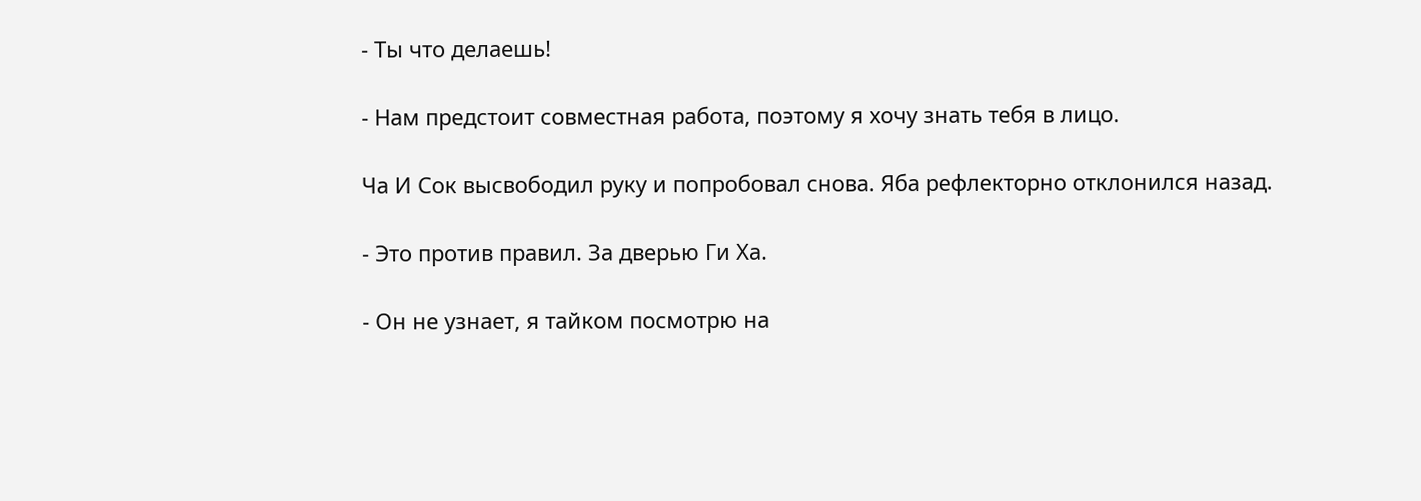- Ты что делаешь!

- Нам предстоит совместная работа, поэтому я хочу знать тебя в лицо.

Ча И Сок высвободил руку и попробовал снова. Яба рефлекторно отклонился назад.

- Это против правил. За дверью Ги Ха.

- Он не узнает, я тайком посмотрю на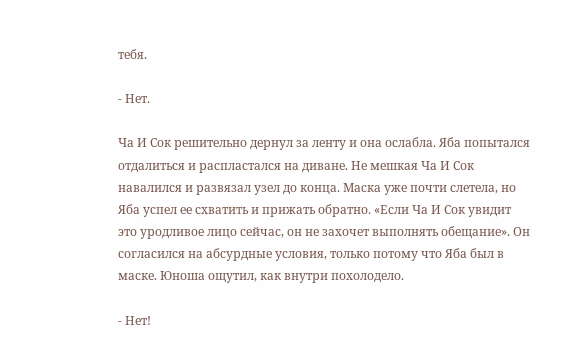тебя.

- Нет.

Ча И Сок решительно дернул за ленту и она ослабла. Яба попытался отдалиться и распластался на диване. Не мешкая Ча И Сок навалился и развязал узел до конца. Маска уже почти слетела, но Яба успел ее схватить и прижать обратно. «Если Ча И Сок увидит это уродливое лицо сейчас, он не захочет выполнять обещание». Он согласился на абсурдные условия, только потому что Яба был в маске. Юноша ощутил, как внутри похолодело.

- Нет!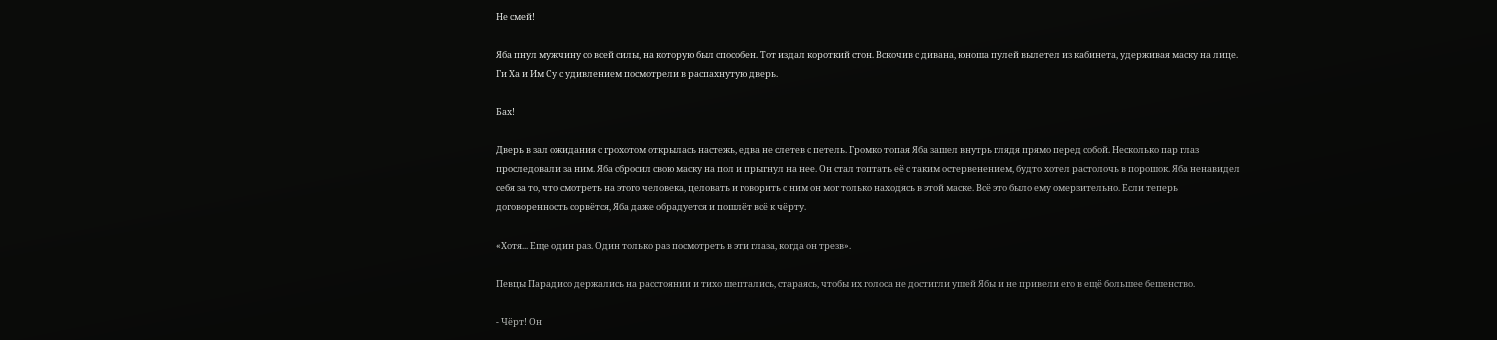Не смей!

Яба пнул мужчину со всей силы, на которую был способен. Тот издал короткий стон. Вскочив с дивана, юноша пулей вылетел из кабинета, удерживая маску на лице. Ги Ха и Им Су с удивлением посмотрели в распахнутую дверь.

Бах!

Дверь в зал ожидания с грохотом открылась настежь, едва не слетев с петель. Громко топая Яба зашел внутрь глядя прямо перед собой. Несколько пар глаз проследовали за ним. Яба сбросил свою маску на пол и прыгнул на нее. Он стал топтать её с таким остервенением, будто хотел растолочь в порошок. Яба ненавидел себя за то, что смотреть на этого человека, целовать и говорить с ним он мог только находясь в этой маске. Всё это было ему омерзительно. Если теперь договоренность сорвётся, Яба даже обрадуется и пошлёт всё к чёрту.

«Хотя... Еще один раз. Один только раз посмотреть в эти глаза, когда он трезв».

Певцы Парадисо держались на расстоянии и тихо шептались, стараясь, чтобы их голоса не достигли ушей Ябы и не привели его в ещё большее бешенство.

- Чёрт! Он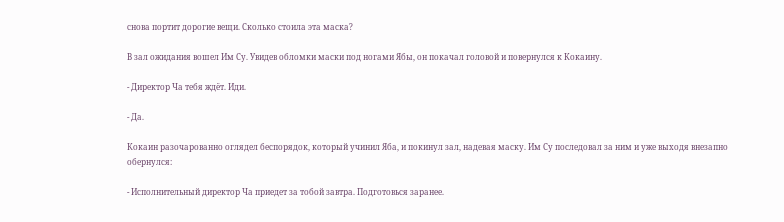снова портит дорогие вещи. Сколько стоила эта маска?

В зал ожидания вошел Им Су. Увидев обломки маски под ногами Ябы, он покачал головой и повернулся к Кокаину.

- Директор Ча тебя ждёт. Иди.

- Да.

Кокаин разочарованно оглядел беспорядок, который учинил Яба, и покинул зал, надевая маску. Им Су последовал за ним и уже выходя внезапно обернулся:

- Исполнительный директор Ча приедет за тобой завтра. Подготовься заранее.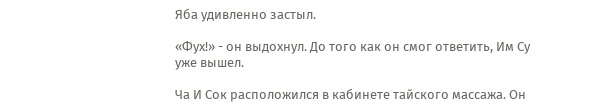Яба удивленно застыл.

«Фух!» - он выдохнул. До того как он смог ответить, Им Су уже вышел.

Ча И Сок расположился в кабинете тайского массажа. Он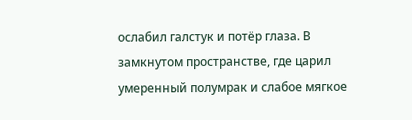ослабил галстук и потёр глаза. В замкнутом пространстве, где царил умеренный полумрак и слабое мягкое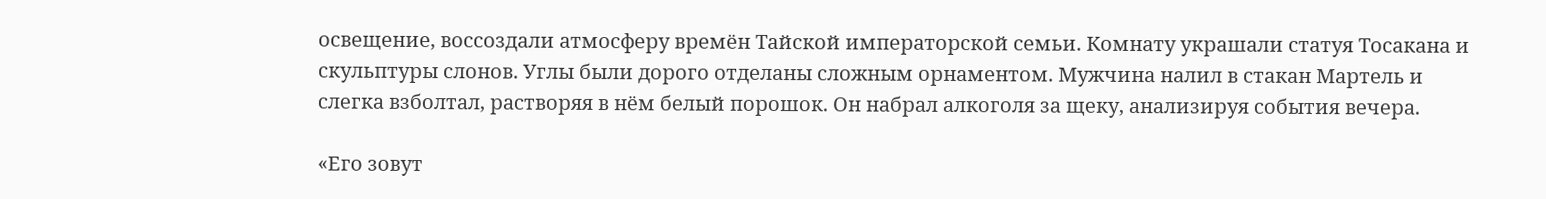освещение, воссоздали атмосферу времён Тайской императорской семьи. Комнату украшали статуя Тосакана и скульптуры слонов. Углы были дорого отделаны сложным орнаментом. Мужчина налил в стакан Мартель и слегка взболтал, растворяя в нём белый порошок. Он набрал алкоголя за щеку, анализируя события вечера.

«Его зовут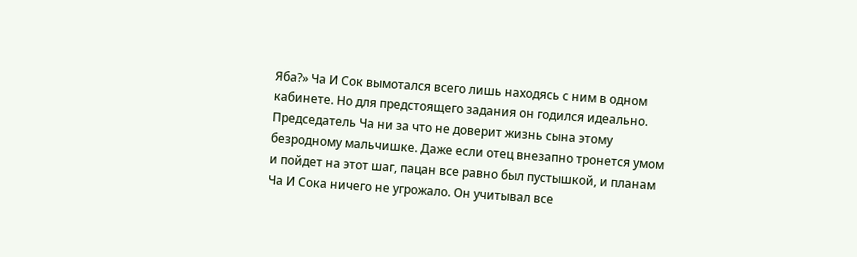Яба?» Ча И Сок вымотался всего лишь находясь с ним в одном кабинете. Но для предстоящего задания он годился идеально. Председатель Ча ни за что не доверит жизнь сына этому безродному мальчишке. Даже если отец внезапно тронется умом и пойдет на этот шаг, пацан все равно был пустышкой, и планам Ча И Сока ничего не угрожало. Он учитывал все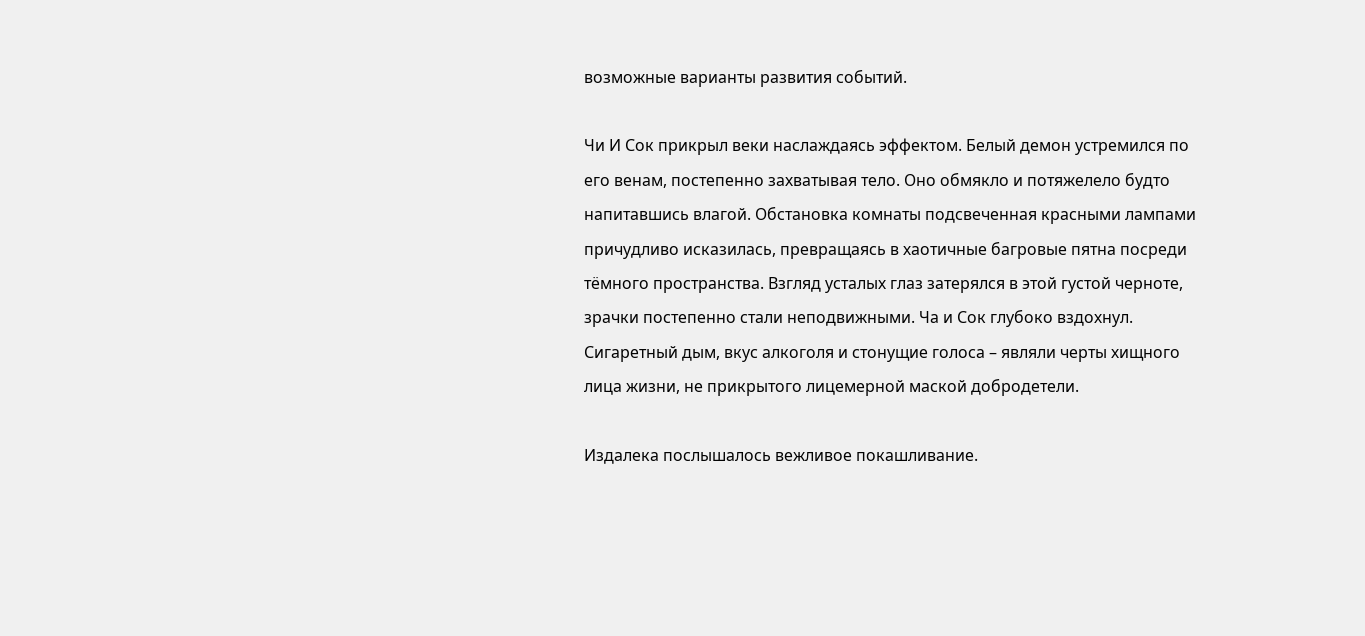возможные варианты развития событий.

Чи И Сок прикрыл веки наслаждаясь эффектом. Белый демон устремился по его венам, постепенно захватывая тело. Оно обмякло и потяжелело будто напитавшись влагой. Обстановка комнаты подсвеченная красными лампами причудливо исказилась, превращаясь в хаотичные багровые пятна посреди тёмного пространства. Взгляд усталых глаз затерялся в этой густой черноте, зрачки постепенно стали неподвижными. Ча и Сок глубоко вздохнул. Сигаретный дым, вкус алкоголя и стонущие голоса – являли черты хищного лица жизни, не прикрытого лицемерной маской добродетели.

Издалека послышалось вежливое покашливание.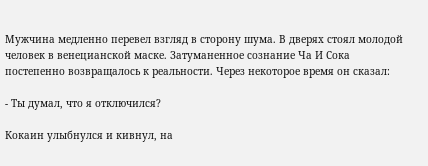Мужчина медленно перевел взгляд в сторону шума. В дверях стоял молодой человек в венецианской маске. Затуманенное сознание Ча И Сока постепенно возвращалось к реальности. Через некоторое время он сказал:

- Ты думал, что я отключился?

Кокаин улыбнулся и кивнул, на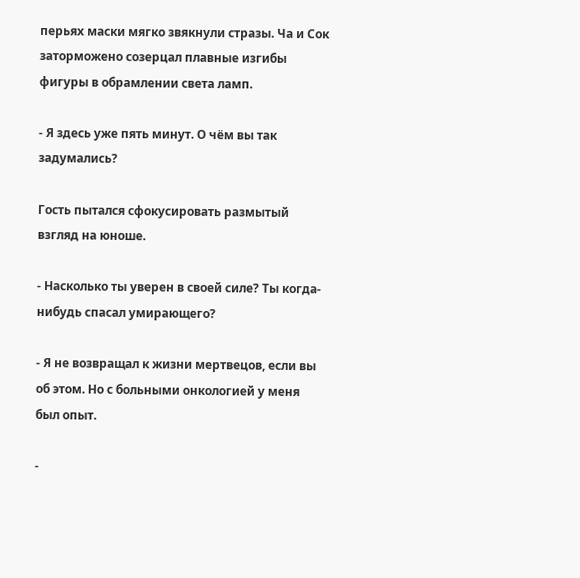перьях маски мягко звякнули стразы. Ча и Сок заторможено созерцал плавные изгибы фигуры в обрамлении света ламп.

- Я здесь уже пять минут. О чём вы так задумались?

Гость пытался сфокусировать размытый взгляд на юноше.

- Насколько ты уверен в своей силе? Ты когда-нибудь спасал умирающего?

- Я не возвращал к жизни мертвецов, если вы об этом. Но с больными онкологией у меня был опыт.

-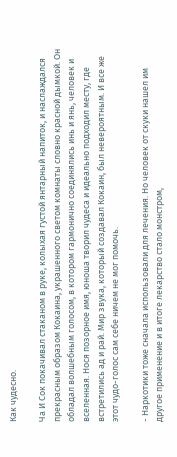Как чудесно.

Ча И Сок покачивал стаканом в руке, колыхая густой янтарный напиток, и наслаждался прекрасным образом Кокаина, украшенного светом комнаты словно красной дымкой. Он обладал волшебным голосом, в котором гармонично соединялись инь и янь, человек и вселенная. Нося позорное имя, юноша творил чудеса и идеально подходил месту, где встретились ад и рай. Мир звука, который создавал Кокаин, был невероятным. И все же этот чудо-голос сам себе ничем не мог помочь.

- Наркотики тоже сначала использовали для лечения. Но человек от скуки нашел им другое применение и в итоге лекарство стало монстром,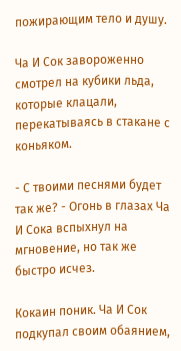пожирающим тело и душу.

Ча И Сок завороженно смотрел на кубики льда, которые клацали, перекатываясь в стакане с коньяком.

- С твоими песнями будет так же? - Огонь в глазах Ча И Сока вспыхнул на мгновение, но так же быстро исчез.

Кокаин поник. Ча И Сок подкупал своим обаянием,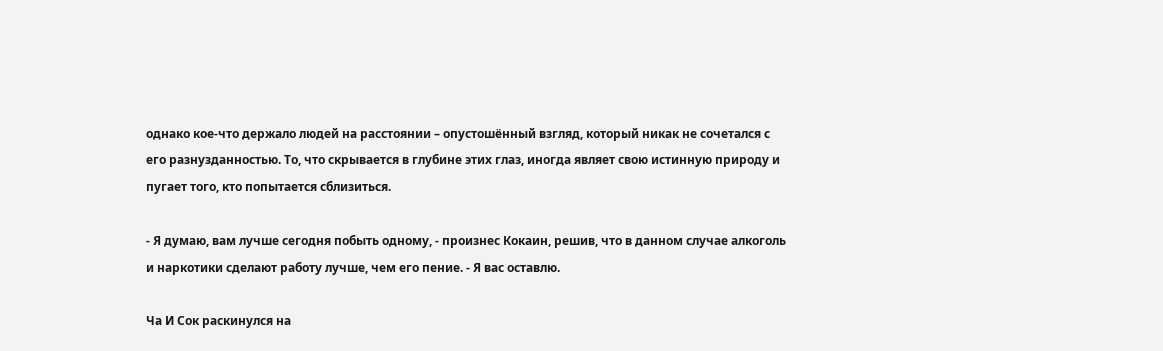однако кое-что держало людей на расстоянии – опустошённый взгляд, который никак не сочетался с его разнузданностью. То, что скрывается в глубине этих глаз, иногда являет свою истинную природу и пугает того, кто попытается сблизиться.

- Я думаю, вам лучше сегодня побыть одному, - произнес Кокаин, решив, что в данном случае алкоголь и наркотики сделают работу лучше, чем его пение. - Я вас оставлю.

Ча И Сок раскинулся на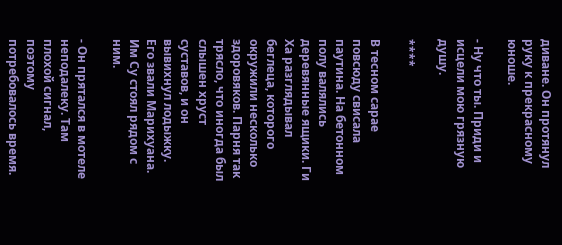диване. Он протянул руку к прекрасному юноше.

- Ну что ты. Приди и исцели мою грязную душу.

****

В тесном сарае повсюду свисала паутина. На бетонном полу валялись деревянные ящики. Ги Ха разглядывал беглеца, которого окружили несколько здоровяков. Парня так трясло, что иногда был слышен хруст суставов, и он вывихнул лодыжку. Его звали Марихуана. Им Су стоял рядом с ним.

- Он прятался в мотеле неподалеку. Там плохой сигнал, поэтому потребовалось время.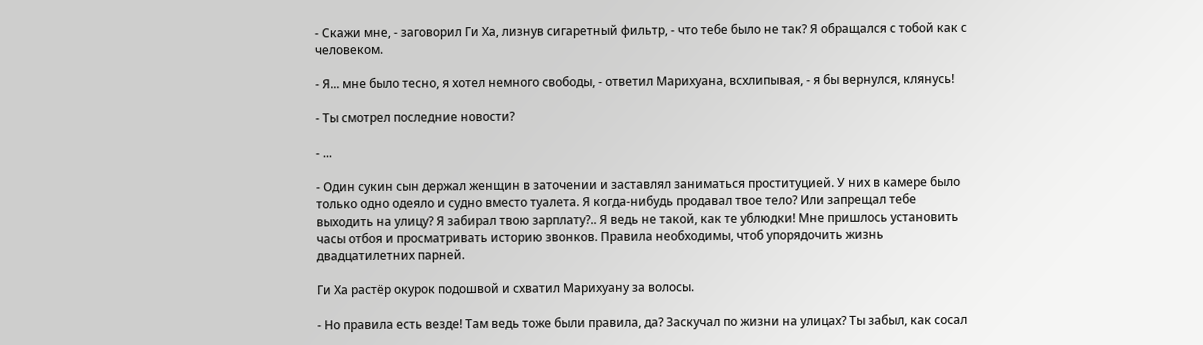- Скажи мне, - заговорил Ги Ха, лизнув сигаретный фильтр, - что тебе было не так? Я обращался с тобой как с человеком.

- Я... мне было тесно, я хотел немного свободы, - ответил Марихуана, всхлипывая, - я бы вернулся, клянусь!

- Ты смотрел последние новости?

- ...

- Один сукин сын держал женщин в заточении и заставлял заниматься проституцией. У них в камере было только одно одеяло и судно вместо туалета. Я когда-нибудь продавал твое тело? Или запрещал тебе выходить на улицу? Я забирал твою зарплату?.. Я ведь не такой, как те ублюдки! Мне пришлось установить часы отбоя и просматривать историю звонков. Правила необходимы, чтоб упорядочить жизнь двадцатилетних парней.

Ги Ха растёр окурок подошвой и схватил Марихуану за волосы.

- Но правила есть везде! Там ведь тоже были правила, да? Заскучал по жизни на улицах? Ты забыл, как сосал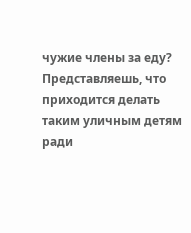чужие члены за еду? Представляешь, что приходится делать таким уличным детям ради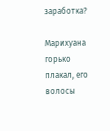заработка?

Марихуана горько плакал, его волосы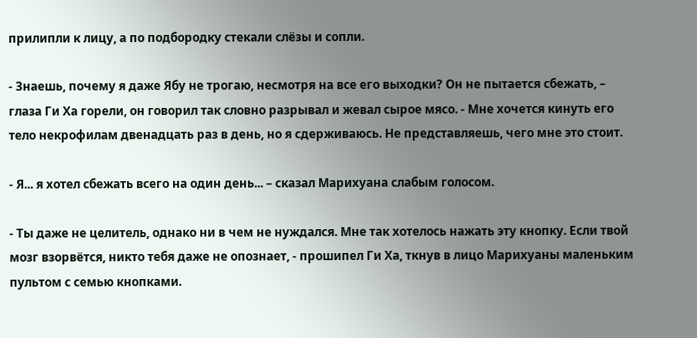прилипли к лицу, а по подбородку стекали слёзы и сопли.

- Знаешь, почему я даже Ябу не трогаю, несмотря на все его выходки? Он не пытается сбежать, – глаза Ги Ха горели, он говорил так словно разрывал и жевал сырое мясо. - Мне хочется кинуть его тело некрофилам двенадцать раз в день, но я сдерживаюсь. Не представляешь, чего мне это стоит.

- Я... я хотел сбежать всего на один день... – сказал Марихуана слабым голосом.

- Ты даже не целитель, однако ни в чем не нуждался. Мне так хотелось нажать эту кнопку. Если твой мозг взорвётся, никто тебя даже не опознает, - прошипел Ги Ха, ткнув в лицо Марихуаны маленьким пультом с семью кнопками.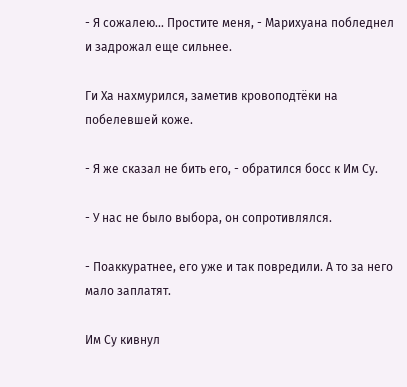- Я сожалею... Простите меня, - Марихуана побледнел и задрожал еще сильнее.

Ги Ха нахмурился, заметив кровоподтёки на побелевшей коже.

- Я же сказал не бить его, - обратился босс к Им Су.

- У нас не было выбора, он сопротивлялся.

- Поаккуратнее, его уже и так повредили. А то за него мало заплатят.

Им Су кивнул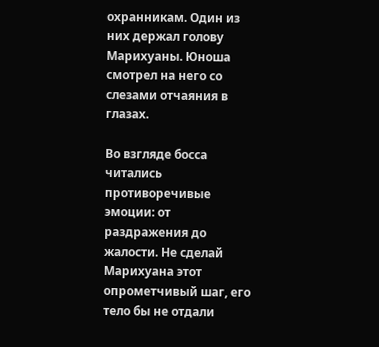охранникам. Один из них держал голову Марихуаны. Юноша смотрел на него со слезами отчаяния в глазах.

Во взгляде босса читались противоречивые эмоции: от раздражения до жалости. Не сделай Марихуана этот опрометчивый шаг, его тело бы не отдали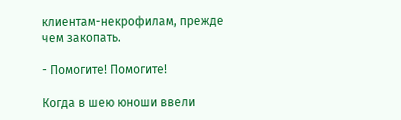клиентам-некрофилам, прежде чем закопать.

- Помогите! Помогите!

Когда в шею юноши ввели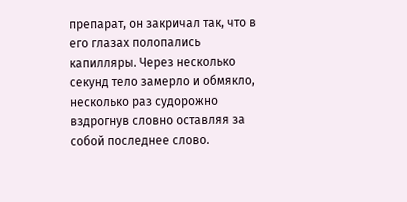препарат, он закричал так, что в его глазах полопались капилляры. Через несколько секунд тело замерло и обмякло, несколько раз судорожно вздрогнув словно оставляя за собой последнее слово.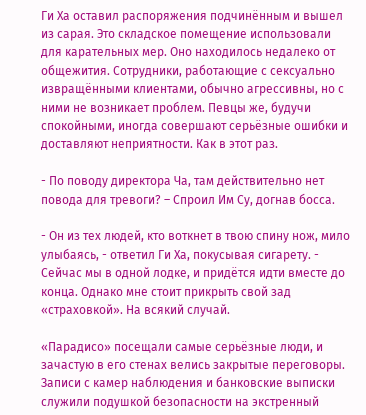Ги Ха оставил распоряжения подчинённым и вышел из сарая. Это складское помещение использовали для карательных мер. Оно находилось недалеко от общежития. Сотрудники, работающие с сексуально извращёнными клиентами, обычно агрессивны, но с ними не возникает проблем. Певцы же, будучи спокойными, иногда совершают серьёзные ошибки и доставляют неприятности. Как в этот раз.

- По поводу директора Ча, там действительно нет повода для тревоги? – Спроил Им Су, догнав босса.

- Он из тех людей, кто воткнет в твою спину нож, мило улыбаясь, - ответил Ги Ха, покусывая сигарету. - Сейчас мы в одной лодке, и придётся идти вместе до конца. Однако мне стоит прикрыть свой зад «страховкой». На всякий случай.

«Парадисо» посещали самые серьёзные люди, и зачастую в его стенах велись закрытые переговоры. Записи с камер наблюдения и банковские выписки служили подушкой безопасности на экстренный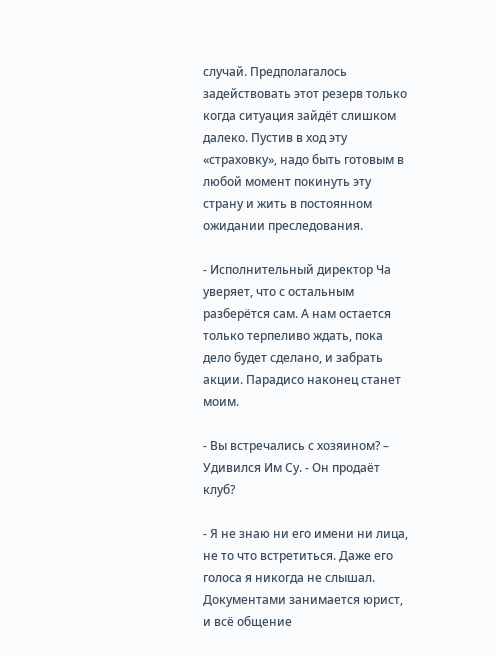случай. Предполагалось задействовать этот резерв только когда ситуация зайдёт слишком далеко. Пустив в ход эту «страховку», надо быть готовым в любой момент покинуть эту страну и жить в постоянном ожидании преследования.

- Исполнительный директор Ча уверяет, что с остальным разберётся сам. А нам остается только терпеливо ждать, пока дело будет сделано, и забрать акции. Парадисо наконец станет моим.

- Вы встречались с хозяином? – Удивился Им Су. - Он продаёт клуб?

- Я не знаю ни его имени ни лица, не то что встретиться. Даже его голоса я никогда не слышал. Документами занимается юрист, и всё общение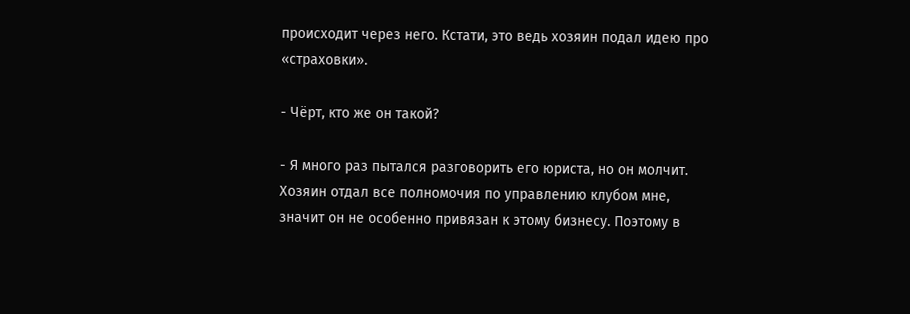происходит через него. Кстати, это ведь хозяин подал идею про «страховки».

- Чёрт, кто же он такой?

- Я много раз пытался разговорить его юриста, но он молчит. Хозяин отдал все полномочия по управлению клубом мне, значит он не особенно привязан к этому бизнесу. Поэтому в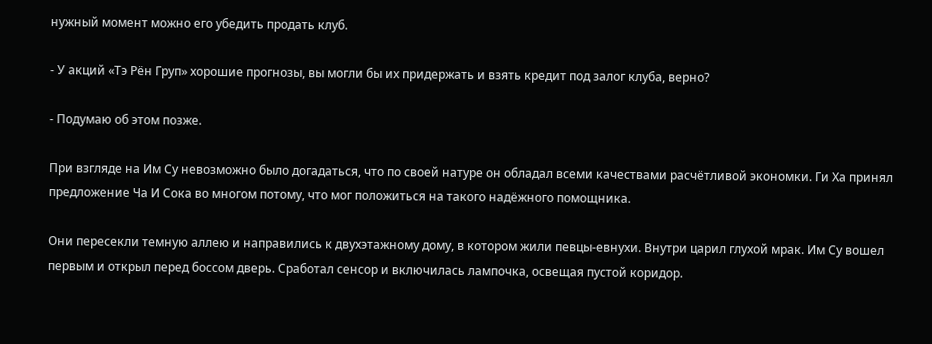нужный момент можно его убедить продать клуб.

- У акций «Тэ Рён Груп» хорошие прогнозы, вы могли бы их придержать и взять кредит под залог клуба, верно?

- Подумаю об этом позже.

При взгляде на Им Су невозможно было догадаться, что по своей натуре он обладал всеми качествами расчётливой экономки. Ги Ха принял предложение Ча И Сока во многом потому, что мог положиться на такого надёжного помощника.

Они пересекли темную аллею и направились к двухэтажному дому, в котором жили певцы-евнухи. Внутри царил глухой мрак. Им Су вошел первым и открыл перед боссом дверь. Сработал сенсор и включилась лампочка, освещая пустой коридор.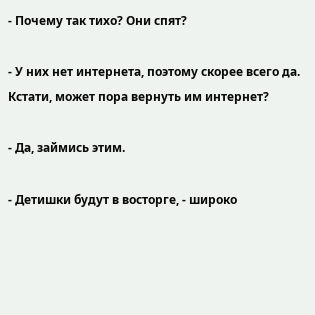- Почему так тихо? Они спят?

- У них нет интернета, поэтому скорее всего да. Кстати, может пора вернуть им интернет?

- Да, займись этим.

- Детишки будут в восторге, - широко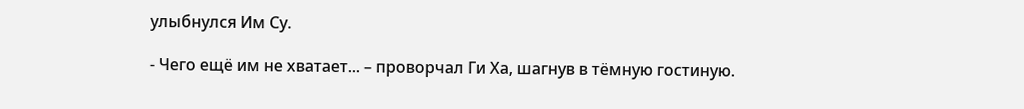улыбнулся Им Су.

- Чего ещё им не хватает... – проворчал Ги Ха, шагнув в тёмную гостиную.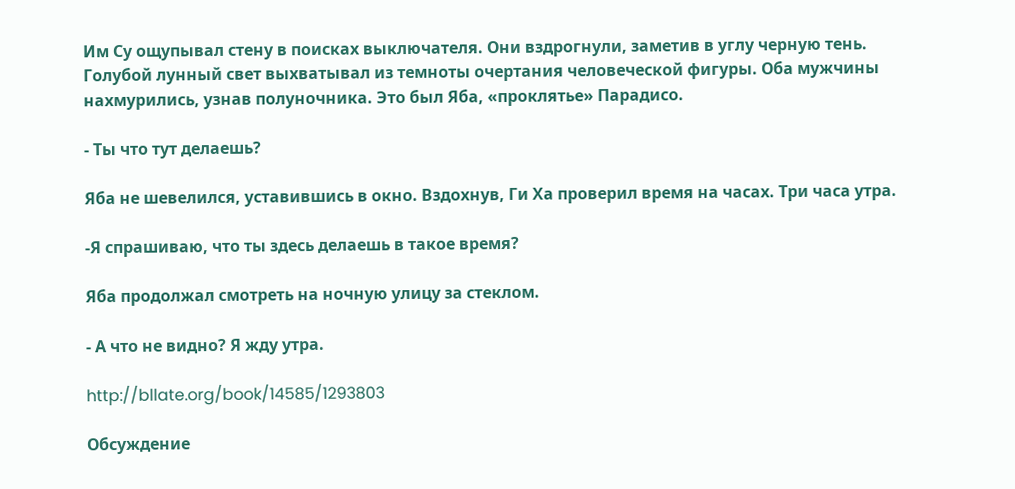Им Су ощупывал стену в поисках выключателя. Они вздрогнули, заметив в углу черную тень. Голубой лунный свет выхватывал из темноты очертания человеческой фигуры. Оба мужчины нахмурились, узнав полуночника. Это был Яба, «проклятье» Парадисо.

- Ты что тут делаешь?

Яба не шевелился, уставившись в окно. Вздохнув, Ги Ха проверил время на часах. Три часа утра.

-Я спрашиваю, что ты здесь делаешь в такое время?

Яба продолжал смотреть на ночную улицу за стеклом.

- А что не видно? Я жду утра.

http://bllate.org/book/14585/1293803

Обсуждение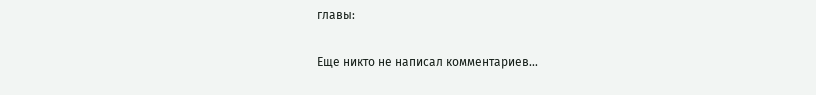главы:

Еще никто не написал комментариев...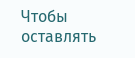Чтобы оставлять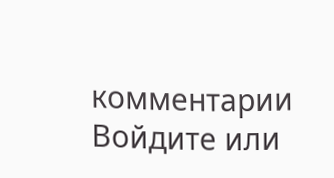комментарии Войдите или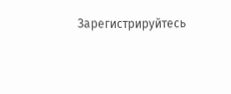Зарегистрируйтесь